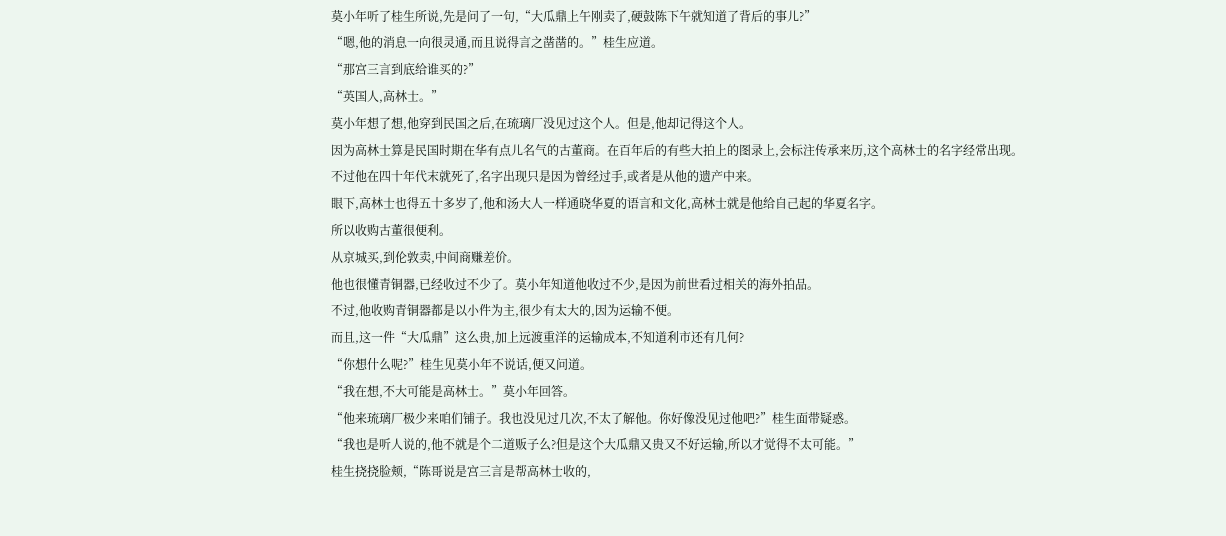莫小年听了桂生所说,先是问了一句,“大瓜鼎上午刚卖了,硬鼓陈下午就知道了背后的事儿?”
“嗯,他的消息一向很灵通,而且说得言之凿凿的。”桂生应道。
“那宫三言到底给谁买的?”
“英国人,高林士。”
莫小年想了想,他穿到民国之后,在琉璃厂没见过这个人。但是,他却记得这个人。
因为高林士算是民国时期在华有点儿名气的古董商。在百年后的有些大拍上的图录上,会标注传承来历,这个高林士的名字经常出现。
不过他在四十年代末就死了,名字出现只是因为曾经过手,或者是从他的遗产中来。
眼下,高林士也得五十多岁了,他和汤大人一样通晓华夏的语言和文化,高林士就是他给自己起的华夏名字。
所以收购古董很便利。
从京城买,到伦敦卖,中间商赚差价。
他也很懂青铜器,已经收过不少了。莫小年知道他收过不少,是因为前世看过相关的海外拍品。
不过,他收购青铜器都是以小件为主,很少有太大的,因为运输不便。
而且,这一件“大瓜鼎”这么贵,加上远渡重洋的运输成本,不知道利市还有几何?
“你想什么呢?”桂生见莫小年不说话,便又问道。
“我在想,不大可能是高林士。”莫小年回答。
“他来琉璃厂极少来咱们铺子。我也没见过几次,不太了解他。你好像没见过他吧?”桂生面带疑惑。
“我也是听人说的,他不就是个二道贩子么?但是这个大瓜鼎又贵又不好运输,所以才觉得不太可能。”
桂生挠挠脸颊,“陈哥说是宫三言是帮高林士收的,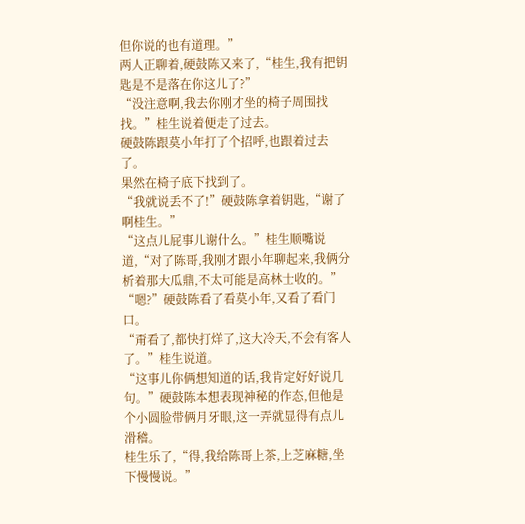但你说的也有道理。”
两人正聊着,硬鼓陈又来了,“桂生,我有把钥匙是不是落在你这儿了?”
“没注意啊,我去你刚才坐的椅子周围找找。”桂生说着便走了过去。
硬鼓陈跟莫小年打了个招呼,也跟着过去了。
果然在椅子底下找到了。
“我就说丢不了!”硬鼓陈拿着钥匙,“谢了啊桂生。”
“这点儿屁事儿谢什么。”桂生顺嘴说道,“对了陈哥,我刚才跟小年聊起来,我俩分析着那大瓜鼎,不太可能是高林士收的。”
“嗯?”硬鼓陈看了看莫小年,又看了看门口。
“甭看了,都快打烊了,这大冷天,不会有客人了。”桂生说道。
“这事儿你俩想知道的话,我肯定好好说几句。”硬鼓陈本想表现神秘的作态,但他是个小圆脸带俩月牙眼,这一弄就显得有点儿滑稽。
桂生乐了,“得,我给陈哥上茶,上芝麻糖,坐下慢慢说。”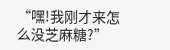“嘿!我刚才来怎么没芝麻糖?”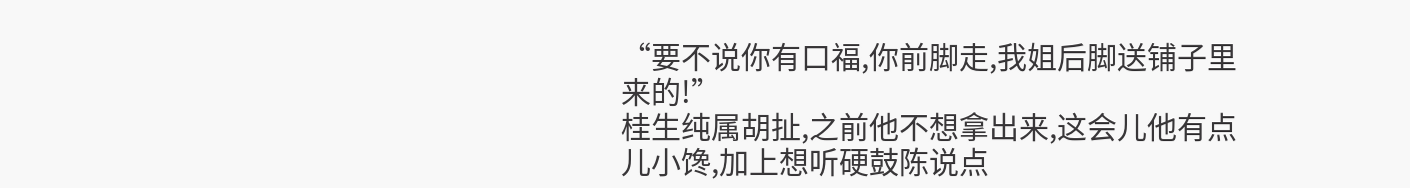“要不说你有口福,你前脚走,我姐后脚送铺子里来的!”
桂生纯属胡扯,之前他不想拿出来,这会儿他有点儿小馋,加上想听硬鼓陈说点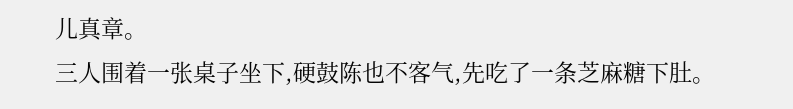儿真章。
三人围着一张桌子坐下,硬鼓陈也不客气,先吃了一条芝麻糖下肚。